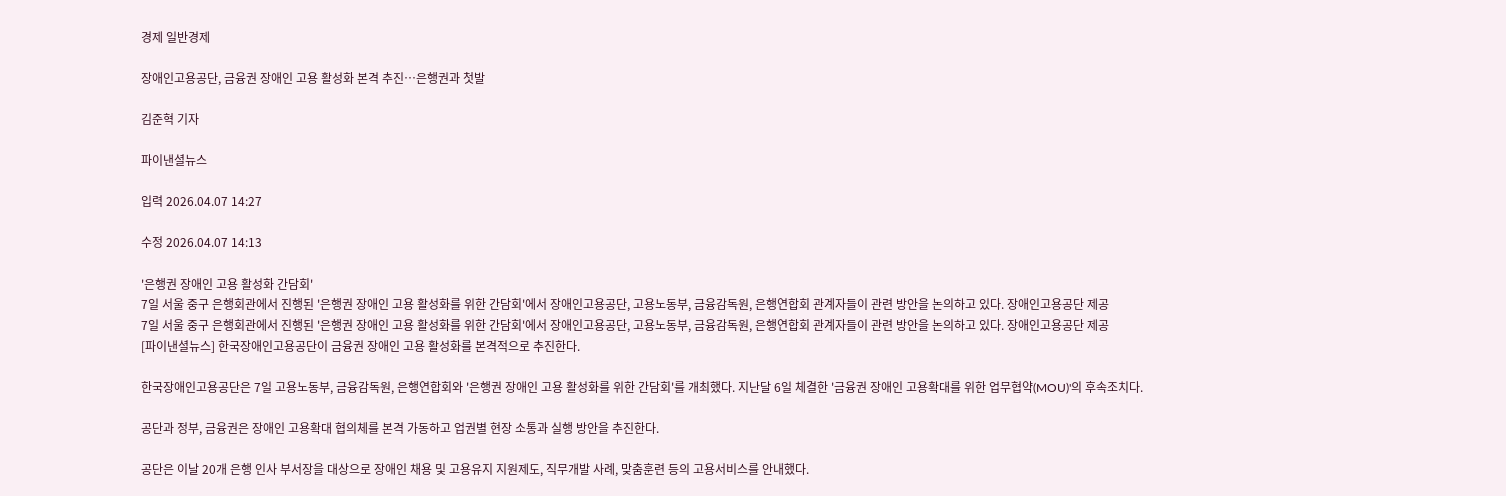경제 일반경제

장애인고용공단, 금융권 장애인 고용 활성화 본격 추진…은행권과 첫발

김준혁 기자

파이낸셜뉴스

입력 2026.04.07 14:27

수정 2026.04.07 14:13

'은행권 장애인 고용 활성화 간담회'
7일 서울 중구 은행회관에서 진행된 '은행권 장애인 고용 활성화를 위한 간담회'에서 장애인고용공단, 고용노동부, 금융감독원, 은행연합회 관계자들이 관련 방안을 논의하고 있다. 장애인고용공단 제공
7일 서울 중구 은행회관에서 진행된 '은행권 장애인 고용 활성화를 위한 간담회'에서 장애인고용공단, 고용노동부, 금융감독원, 은행연합회 관계자들이 관련 방안을 논의하고 있다. 장애인고용공단 제공
[파이낸셜뉴스] 한국장애인고용공단이 금융권 장애인 고용 활성화를 본격적으로 추진한다.

한국장애인고용공단은 7일 고용노동부, 금융감독원, 은행연합회와 '은행권 장애인 고용 활성화를 위한 간담회'를 개최했다. 지난달 6일 체결한 '금융권 장애인 고용확대를 위한 업무협약(MOU)'의 후속조치다.

공단과 정부, 금융권은 장애인 고용확대 협의체를 본격 가동하고 업권별 현장 소통과 실행 방안을 추진한다.

공단은 이날 20개 은행 인사 부서장을 대상으로 장애인 채용 및 고용유지 지원제도, 직무개발 사례, 맞춤훈련 등의 고용서비스를 안내했다.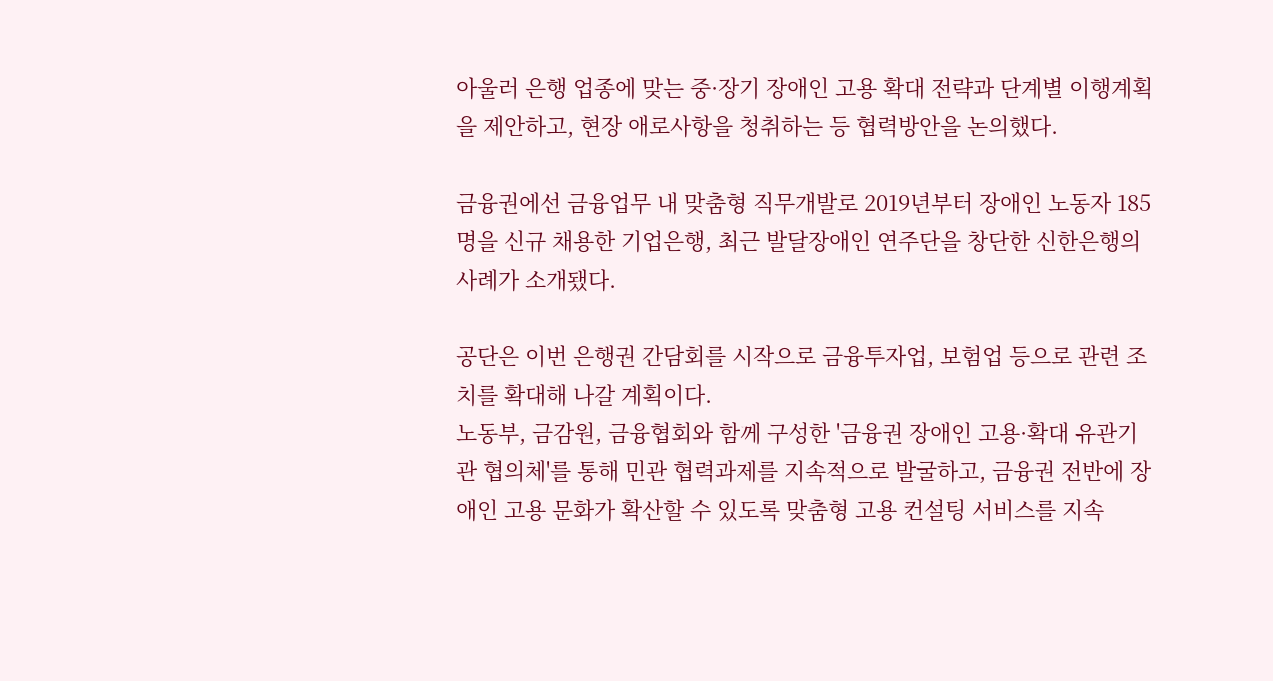아울러 은행 업종에 맞는 중·장기 장애인 고용 확대 전략과 단계별 이행계획을 제안하고, 현장 애로사항을 청취하는 등 협력방안을 논의했다.

금융권에선 금융업무 내 맞춤형 직무개발로 2019년부터 장애인 노동자 185명을 신규 채용한 기업은행, 최근 발달장애인 연주단을 창단한 신한은행의 사례가 소개됐다.

공단은 이번 은행권 간담회를 시작으로 금융투자업, 보험업 등으로 관련 조치를 확대해 나갈 계획이다.
노동부, 금감원, 금융협회와 함께 구성한 '금융권 장애인 고용·확대 유관기관 협의체'를 통해 민관 협력과제를 지속적으로 발굴하고, 금융권 전반에 장애인 고용 문화가 확산할 수 있도록 맞춤형 고용 컨설팅 서비스를 지속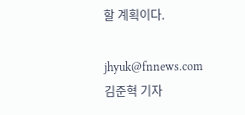할 계획이다.

jhyuk@fnnews.com 김준혁 기자